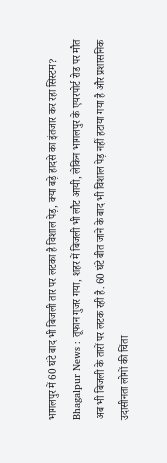भागलपुर में 60 घंटे बाद भी बिजली तार पर लटका है विशाल पेड़, क्या बड़े हादसे का इंतजार कर रहा सिस्टम?
Bhagalpur News : तूफान गुजर गया, शहर में बिजली भी लौट आयी, लेकिन भागलपुर के एयरपोर्ट रोड पर मौत अब भी बिजली के तारों पर लटक रही है. 60 घंटे बीत जाने के बाद भी विशाल पेड़ नहीं हटाया गया है और प्रशासनिक उदासीनता लोगों की चिंता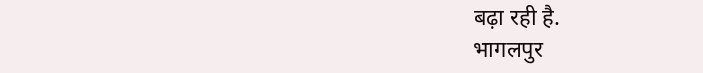बढ़ा रही है.
भागलपुर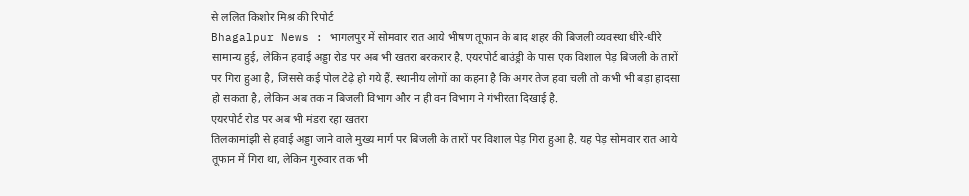से ललित किशोर मिश्र की रिपोर्ट
Bhagalpur News : भागलपुर में सोमवार रात आये भीषण तूफान के बाद शहर की बिजली व्यवस्था धीरे-धीरे सामान्य हुई, लेकिन हवाई अड्डा रोड पर अब भी खतरा बरकरार है. एयरपोर्ट बाउंड्री के पास एक विशाल पेड़ बिजली के तारों पर गिरा हुआ है, जिससे कई पोल टेढ़े हो गये हैं. स्थानीय लोगों का कहना है कि अगर तेज हवा चली तो कभी भी बड़ा हादसा हो सकता है, लेकिन अब तक न बिजली विभाग और न ही वन विभाग ने गंभीरता दिखाई है.
एयरपोर्ट रोड पर अब भी मंडरा रहा खतरा
तिलकामांझी से हवाई अड्डा जाने वाले मुख्य मार्ग पर बिजली के तारों पर विशाल पेड़ गिरा हुआ है. यह पेड़ सोमवार रात आये तूफान में गिरा था, लेकिन गुरुवार तक भी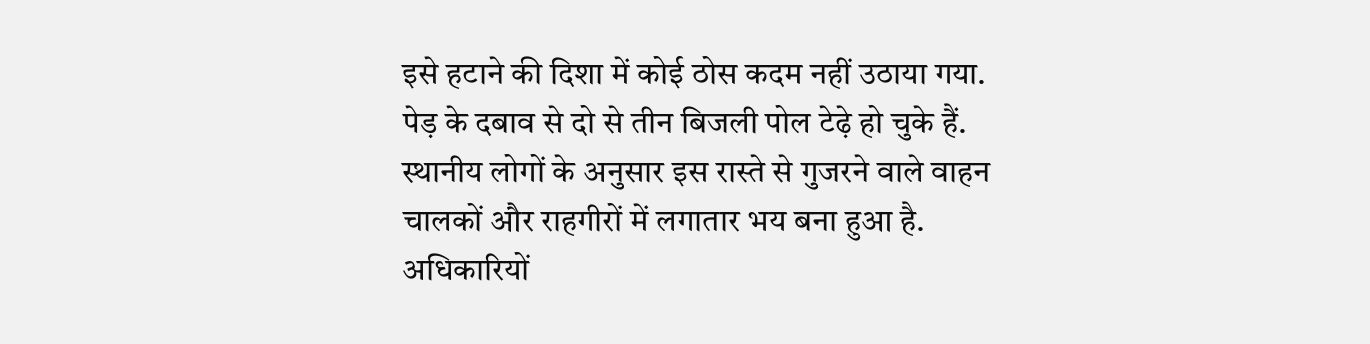इसे हटाने की दिशा में कोई ठोस कदम नहीं उठाया गया. पेड़ के दबाव से दो से तीन बिजली पोल टेढ़े हो चुके हैं. स्थानीय लोगों के अनुसार इस रास्ते से गुजरने वाले वाहन चालकों और राहगीरों में लगातार भय बना हुआ है.
अधिकारियों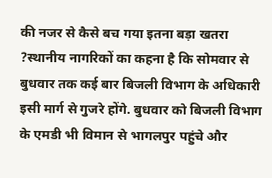की नजर से कैसे बच गया इतना बड़ा खतरा
?स्थानीय नागरिकों का कहना है कि सोमवार से बुधवार तक कई बार बिजली विभाग के अधिकारी इसी मार्ग से गुजरे होंगे. बुधवार को बिजली विभाग के एमडी भी विमान से भागलपुर पहुंचे और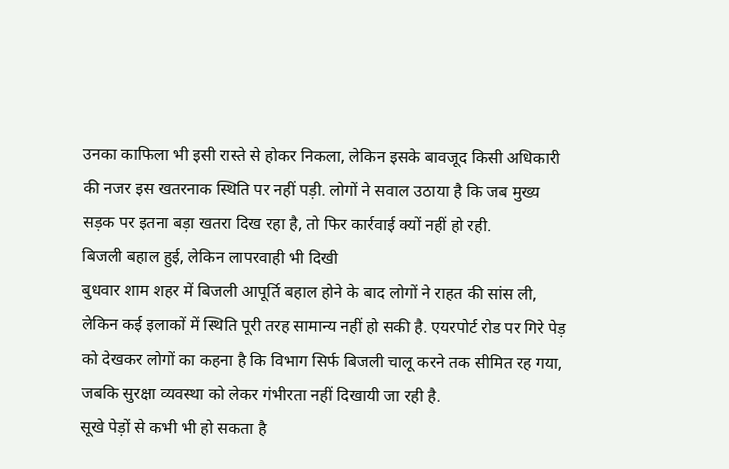उनका काफिला भी इसी रास्ते से होकर निकला, लेकिन इसके बावजूद किसी अधिकारी की नजर इस खतरनाक स्थिति पर नहीं पड़ी. लोगों ने सवाल उठाया है कि जब मुख्य सड़क पर इतना बड़ा खतरा दिख रहा है, तो फिर कार्रवाई क्यों नहीं हो रही.
बिजली बहाल हुई, लेकिन लापरवाही भी दिखी
बुधवार शाम शहर में बिजली आपूर्ति बहाल होने के बाद लोगों ने राहत की सांस ली, लेकिन कई इलाकों में स्थिति पूरी तरह सामान्य नहीं हो सकी है. एयरपोर्ट रोड पर गिरे पेड़ को देखकर लोगों का कहना है कि विभाग सिर्फ बिजली चालू करने तक सीमित रह गया, जबकि सुरक्षा व्यवस्था को लेकर गंभीरता नहीं दिखायी जा रही है.
सूखे पेड़ों से कभी भी हो सकता है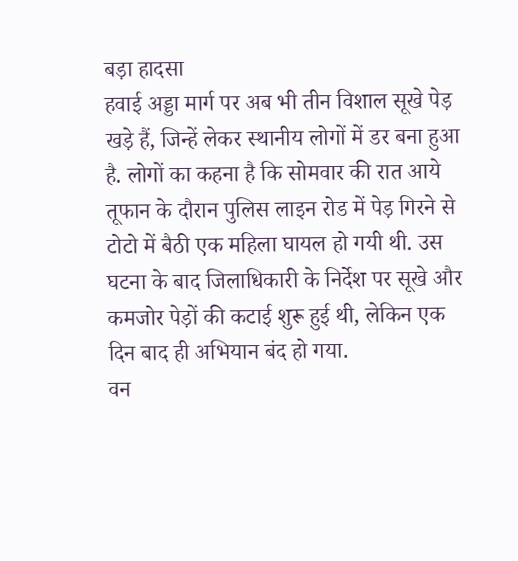बड़ा हादसा
हवाई अड्डा मार्ग पर अब भी तीन विशाल सूखे पेड़ खड़े हैं, जिन्हें लेकर स्थानीय लोगों में डर बना हुआ है. लोगों का कहना है कि सोमवार की रात आये तूफान के दौरान पुलिस लाइन रोड में पेड़ गिरने से टोटो में बैठी एक महिला घायल हो गयी थी. उस घटना के बाद जिलाधिकारी के निर्देश पर सूखे और कमजोर पेड़ों की कटाई शुरू हुई थी, लेकिन एक दिन बाद ही अभियान बंद हो गया.
वन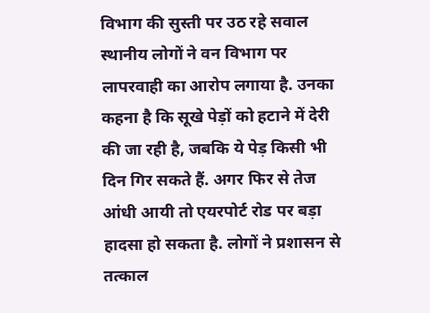विभाग की सुस्ती पर उठ रहे सवाल
स्थानीय लोगों ने वन विभाग पर लापरवाही का आरोप लगाया है. उनका कहना है कि सूखे पेड़ों को हटाने में देरी की जा रही है, जबकि ये पेड़ किसी भी दिन गिर सकते हैं. अगर फिर से तेज आंधी आयी तो एयरपोर्ट रोड पर बड़ा हादसा हो सकता है. लोगों ने प्रशासन से तत्काल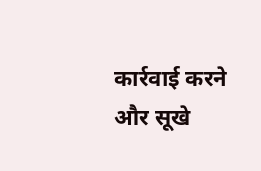कार्रवाई करने और सूखे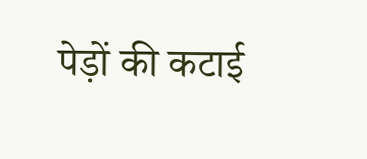पेड़ों की कटाई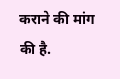कराने की मांग की है.